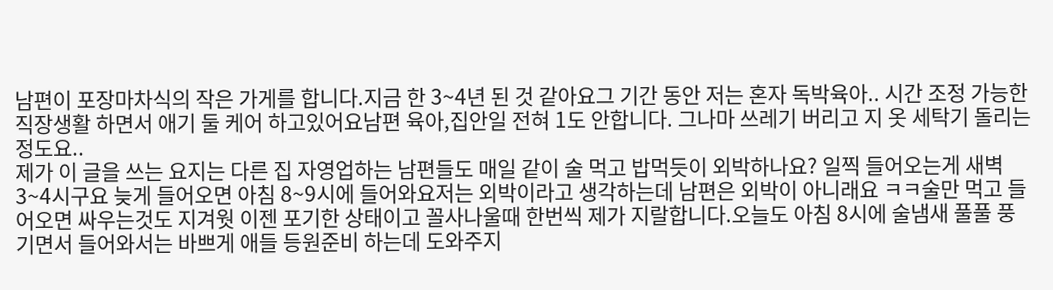남편이 포장마차식의 작은 가게를 합니다.지금 한 3~4년 된 것 같아요그 기간 동안 저는 혼자 독박육아.. 시간 조정 가능한 직장생활 하면서 애기 둘 케어 하고있어요남편 육아,집안일 전혀 1도 안합니다. 그나마 쓰레기 버리고 지 옷 세탁기 돌리는 정도요..
제가 이 글을 쓰는 요지는 다른 집 자영업하는 남편들도 매일 같이 술 먹고 밥먹듯이 외박하나요? 일찍 들어오는게 새벽 3~4시구요 늦게 들어오면 아침 8~9시에 들어와요저는 외박이라고 생각하는데 남편은 외박이 아니래요 ㅋㅋ술만 먹고 들어오면 싸우는것도 지겨웟 이젠 포기한 상태이고 꼴사나울때 한번씩 제가 지랄합니다.오늘도 아침 8시에 술냄새 풀풀 풍기면서 들어와서는 바쁘게 애들 등원준비 하는데 도와주지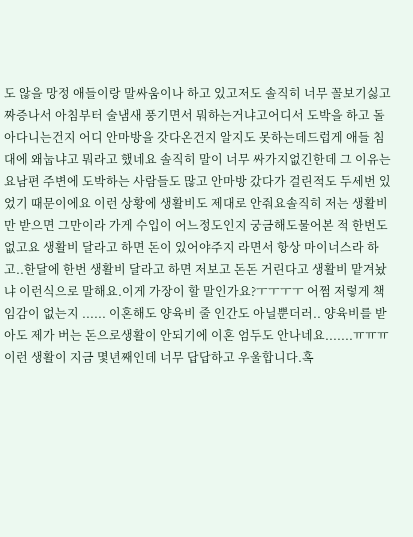도 않을 망정 애들이랑 말싸움이나 하고 있고저도 솔직히 너무 꼴보기싫고 짜증나서 아침부터 술냄새 풍기면서 뭐하는거냐고어디서 도박을 하고 돌아다니는건지 어디 안마방을 갓다온건지 알지도 못하는데드럽게 애들 침대에 왜눕냐고 뭐라고 했네요 솔직히 말이 너무 싸가지없긴한데 그 이유는요남편 주변에 도박하는 사람들도 많고 안마방 갔다가 걸린적도 두세번 있었기 때문이에요 이런 상황에 생활비도 제대로 안줘요솔직히 저는 생활비만 받으면 그만이라 가게 수입이 어느정도인지 궁금해도물어본 적 한번도 없고요 생활비 달라고 하면 돈이 있어야주지 라면서 항상 마이너스라 하고..한달에 한번 생활비 달라고 하면 저보고 돈돈 거린다고 생활비 맡겨놨냐 이런식으로 말해요.이게 가장이 할 말인가요?ㅜㅜㅜㅜ 어쩜 저렇게 책임감이 없는지 ...... 이혼해도 양육비 줄 인간도 아닐뿐더러.. 양육비를 받아도 제가 버는 돈으로생활이 안되기에 이혼 엄두도 안나네요.......ㅠㅠㅠ이런 생활이 지금 몇년째인데 너무 답답하고 우울합니다.혹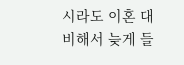시라도 이혼 대비해서 늦게 들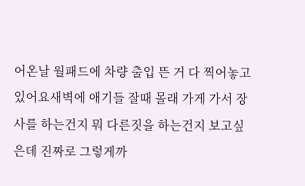어온날 월패드에 차량 출입 뜬 거 다 찍어놓고있어요새벽에 애기들 잘때 몰래 가게 가서 장사를 하는건지 뭐 다른짓을 하는건지 보고싶은데 진짜로 그렇게까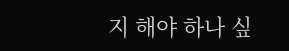지 해야 하나 싶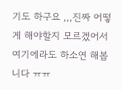기도 하구요 ,,,진짜 어떻게 해야할지 모르겠어서 여기에라도 하소연 해봅니다 ㅠㅠ